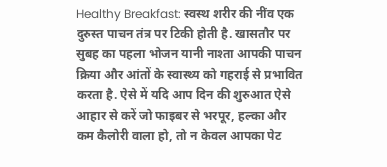Healthy Breakfast: स्वस्थ शरीर की नींव एक दुरुस्त पाचन तंत्र पर टिकी होती है. खासतौर पर सुबह का पहला भोजन यानी नाश्ता आपकी पाचन क्रिया और आंतों के स्वास्थ्य को गहराई से प्रभावित करता है. ऐसे में यदि आप दिन की शुरुआत ऐसे आहार से करें जो फाइबर से भरपूर, हल्का और कम कैलोरी वाला हो, तो न केवल आपका पेट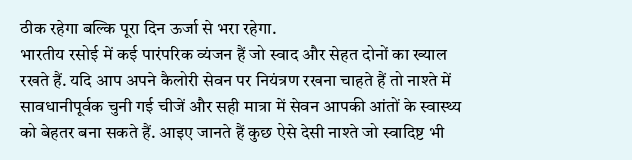ठीक रहेगा बल्कि पूरा दिन ऊर्जा से भरा रहेगा.
भारतीय रसोई में कई पारंपरिक व्यंजन हैं जो स्वाद और सेहत दोनों का ख्याल रखते हैं. यदि आप अपने कैलोरी सेवन पर नियंत्रण रखना चाहते हैं तो नाश्ते में सावधानीपूर्वक चुनी गई चीजें और सही मात्रा में सेवन आपकी आंतों के स्वास्थ्य को बेहतर बना सकते हैं. आइए जानते हैं कुछ ऐसे देसी नाश्ते जो स्वादिष्ट भी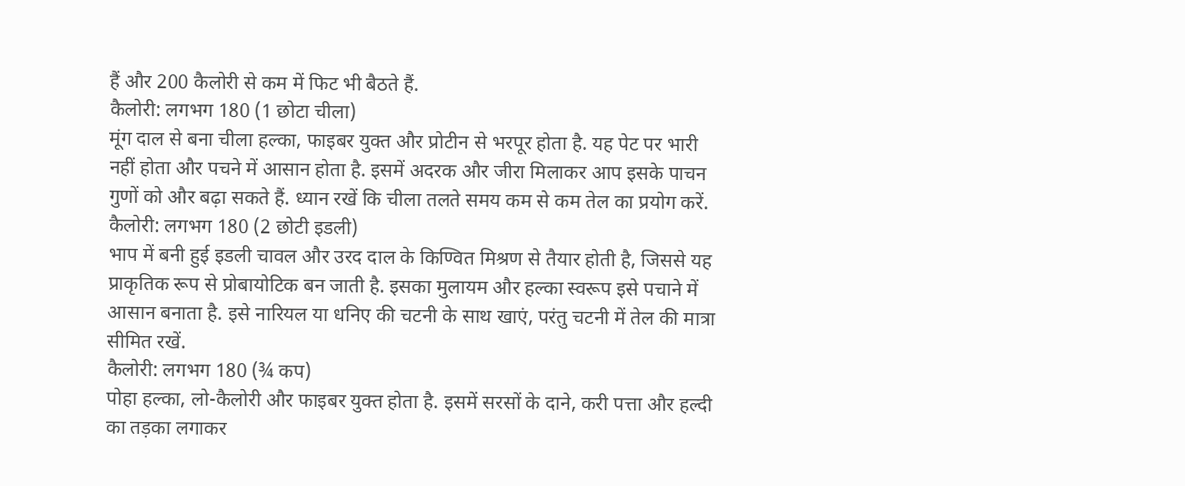हैं और 200 कैलोरी से कम में फिट भी बैठते हैं.
कैलोरी: लगभग 180 (1 छोटा चीला)
मूंग दाल से बना चीला हल्का, फाइबर युक्त और प्रोटीन से भरपूर होता है. यह पेट पर भारी नहीं होता और पचने में आसान होता है. इसमें अदरक और जीरा मिलाकर आप इसके पाचन गुणों को और बढ़ा सकते हैं. ध्यान रखें कि चीला तलते समय कम से कम तेल का प्रयोग करें.
कैलोरी: लगभग 180 (2 छोटी इडली)
भाप में बनी हुई इडली चावल और उरद दाल के किण्वित मिश्रण से तैयार होती है, जिससे यह प्राकृतिक रूप से प्रोबायोटिक बन जाती है. इसका मुलायम और हल्का स्वरूप इसे पचाने में आसान बनाता है. इसे नारियल या धनिए की चटनी के साथ खाएं, परंतु चटनी में तेल की मात्रा सीमित रखें.
कैलोरी: लगभग 180 (¾ कप)
पोहा हल्का, लो-कैलोरी और फाइबर युक्त होता है. इसमें सरसों के दाने, करी पत्ता और हल्दी का तड़का लगाकर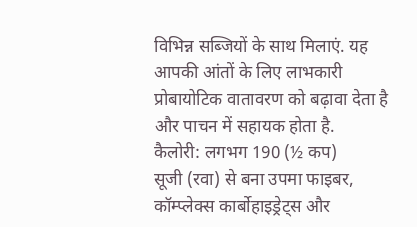विभिन्न सब्जियों के साथ मिलाएं. यह आपकी आंतों के लिए लाभकारी प्रोबायोटिक वातावरण को बढ़ावा देता है और पाचन में सहायक होता है.
कैलोरी: लगभग 190 (½ कप)
सूजी (रवा) से बना उपमा फाइबर, कॉम्प्लेक्स कार्बोहाइड्रेट्स और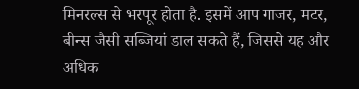मिनरल्स से भरपूर होता है. इसमें आप गाजर, मटर, बीन्स जैसी सब्जियां डाल सकते हैं, जिससे यह और अधिक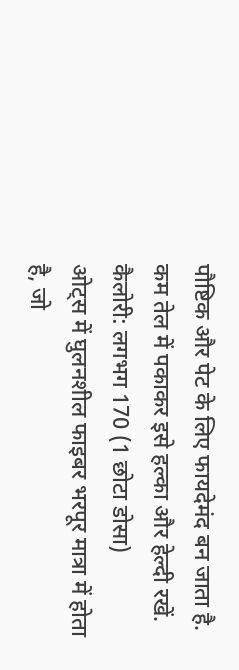पौष्टिक और पेट के लिए फायदेमंद बन जाता है. कम तेल में पकाकर इसे हल्का और हेल्दी रखें.
कैलोरी: लगभग 170 (1 छोटा डोसा)
ओट्स में घुलनशील फाइबर भरपूर मात्रा में होता है, जो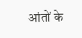आंतों के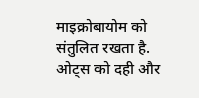माइक्रोबायोम को संतुलित रखता है. ओट्स को दही और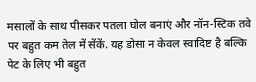मसालों के साथ पीसकर पतला घोल बनाएं और नॉन-स्टिक तवे पर बहुत कम तेल में सेंकें. यह डोसा न केवल स्वादिष्ट है बल्कि पेट के लिए भी बहुत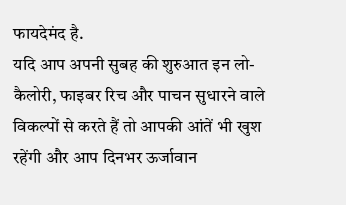फायदेमंद है.
यदि आप अपनी सुबह की शुरुआत इन लो-कैलोरी, फाइबर रिच और पाचन सुधारने वाले विकल्पों से करते हैं तो आपकी आंतें भी खुश रहेंगी और आप दिनभर ऊर्जावान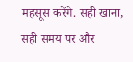महसूस करेंगे. सही खाना, सही समय पर और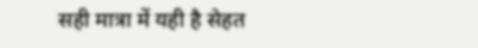सही मात्रा में यही है सेहत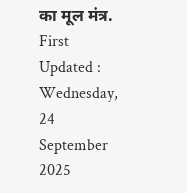का मूल मंत्र. First Updated : Wednesday, 24 September 2025